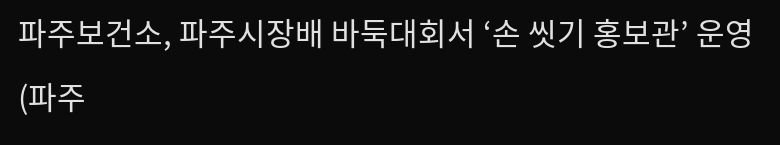파주보건소, 파주시장배 바둑대회서 ‘손 씻기 홍보관’ 운영 (파주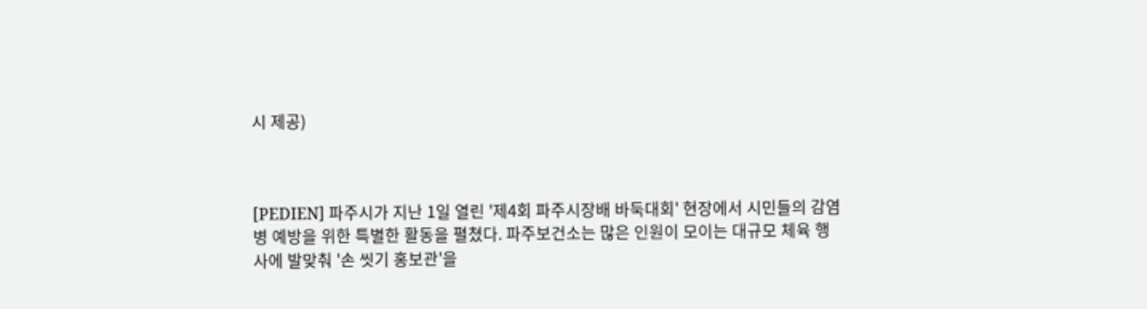시 제공)



[PEDIEN] 파주시가 지난 1일 열린 '제4회 파주시장배 바둑대회' 현장에서 시민들의 감염병 예방을 위한 특별한 활동을 펼쳤다. 파주보건소는 많은 인원이 모이는 대규모 체육 행사에 발맞춰 '손 씻기 홍보관'을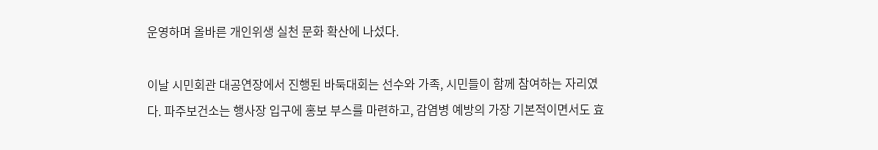운영하며 올바른 개인위생 실천 문화 확산에 나섰다.

이날 시민회관 대공연장에서 진행된 바둑대회는 선수와 가족, 시민들이 함께 참여하는 자리였다. 파주보건소는 행사장 입구에 홍보 부스를 마련하고, 감염병 예방의 가장 기본적이면서도 효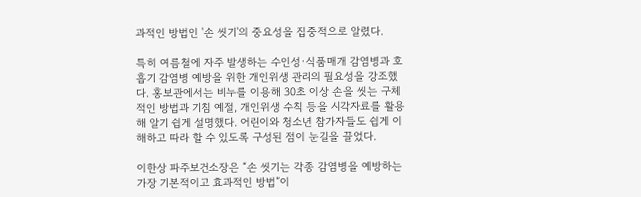과적인 방법인 '손 씻기'의 중요성을 집중적으로 알렸다.

특히 여름철에 자주 발생하는 수인성·식품매개 감염병과 호흡기 감염병 예방을 위한 개인위생 관리의 필요성을 강조했다. 홍보관에서는 비누를 이용해 30초 이상 손을 씻는 구체적인 방법과 기침 예절, 개인위생 수칙 등을 시각자료를 활용해 알기 쉽게 설명했다. 어린이와 청소년 참가자들도 쉽게 이해하고 따라 할 수 있도록 구성된 점이 눈길을 끌었다.

이한상 파주보건소장은 “손 씻기는 각종 감염병을 예방하는 가장 기본적이고 효과적인 방법”이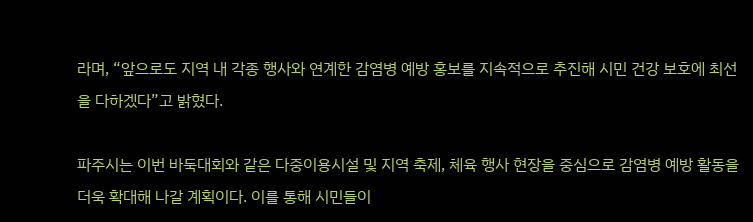라며, “앞으로도 지역 내 각종 행사와 연계한 감염병 예방 홍보를 지속적으로 추진해 시민 건강 보호에 최선을 다하겠다”고 밝혔다.

파주시는 이번 바둑대회와 같은 다중이용시설 및 지역 축제, 체육 행사 현장을 중심으로 감염병 예방 활동을 더욱 확대해 나갈 계획이다. 이를 통해 시민들이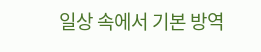일상 속에서 기본 방역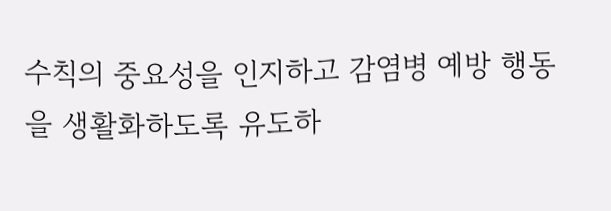수칙의 중요성을 인지하고 감염병 예방 행동을 생활화하도록 유도하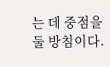는 데 중점을 둘 방침이다.